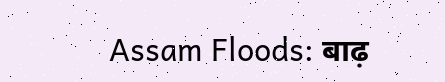Assam Floods: बाढ़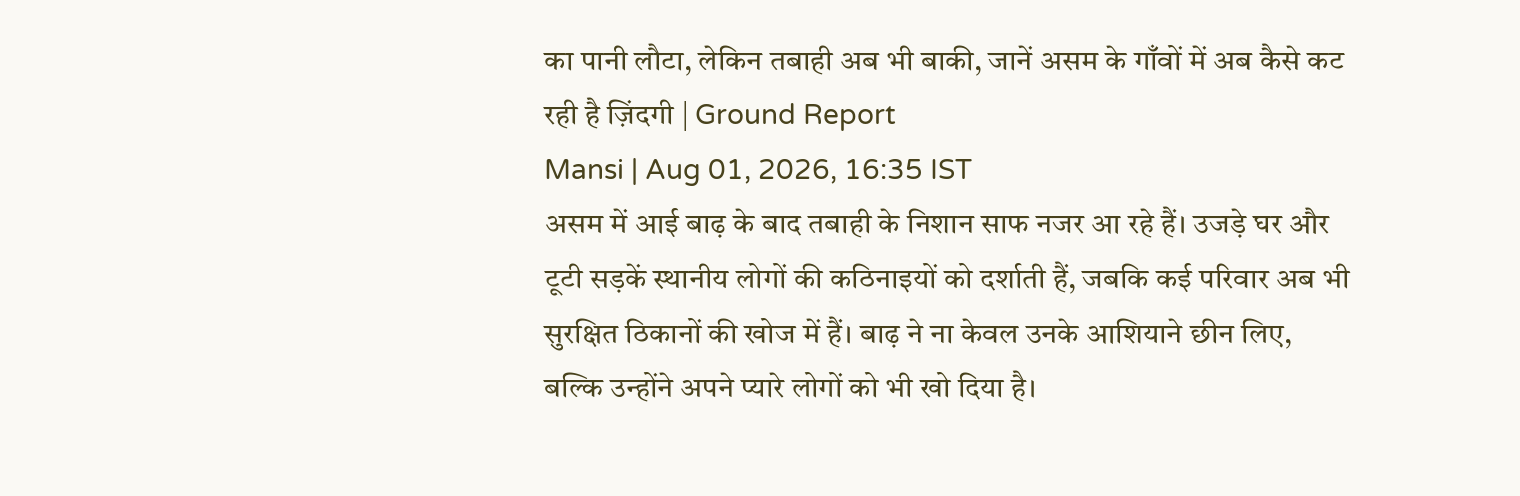का पानी लौटा, लेकिन तबाही अब भी बाकी, जानें असम के गाँवों में अब कैसे कट रही है ज़िंदगी | Ground Report
Mansi | Aug 01, 2026, 16:35 IST
असम में आई बाढ़ के बाद तबाही के निशान साफ नजर आ रहे हैं। उजड़े घर और टूटी सड़कें स्थानीय लोगों की कठिनाइयों को दर्शाती हैं, जबकि कई परिवार अब भी सुरक्षित ठिकानों की खोज में हैं। बाढ़ ने ना केवल उनके आशियाने छीन लिए, बल्कि उन्होंने अपने प्यारे लोगों को भी खो दिया है।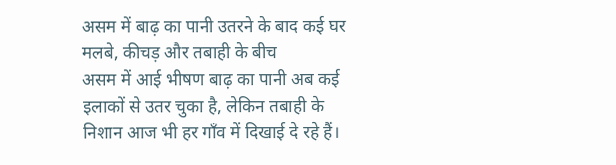असम में बाढ़ का पानी उतरने के बाद कई घर मलबे, कीचड़ और तबाही के बीच
असम में आई भीषण बाढ़ का पानी अब कई इलाकों से उतर चुका है, लेकिन तबाही के निशान आज भी हर गाँव में दिखाई दे रहे हैं।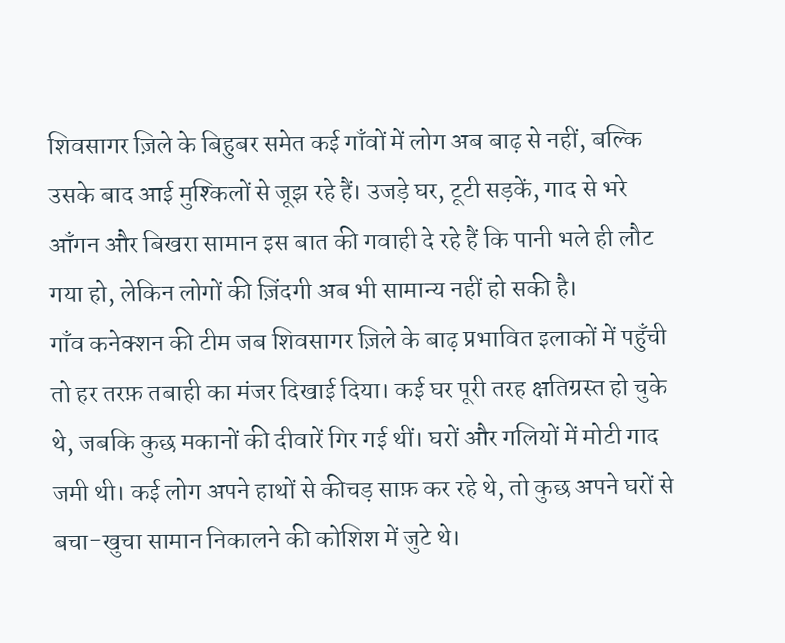शिवसागर ज़िले के बिहुबर समेत कई गाँवों में लोग अब बाढ़ से नहीं, बल्कि उसके बाद आई मुश्किलों से जूझ रहे हैं। उजड़े घर, टूटी सड़कें, गाद से भरे आँगन और बिखरा सामान इस बात की गवाही दे रहे हैं कि पानी भले ही लौट गया हो, लेकिन लोगों की ज़िंदगी अब भी सामान्य नहीं हो सकी है।
गाँव कनेक्शन की टीम जब शिवसागर ज़िले के बाढ़ प्रभावित इलाकों में पहुँची तो हर तरफ़ तबाही का मंजर दिखाई दिया। कई घर पूरी तरह क्षतिग्रस्त हो चुके थे, जबकि कुछ मकानों की दीवारें गिर गई थीं। घरों और गलियों में मोटी गाद जमी थी। कई लोग अपने हाथों से कीचड़ साफ़ कर रहे थे, तो कुछ अपने घरों से बचा-खुचा सामान निकालने की कोशिश में जुटे थे।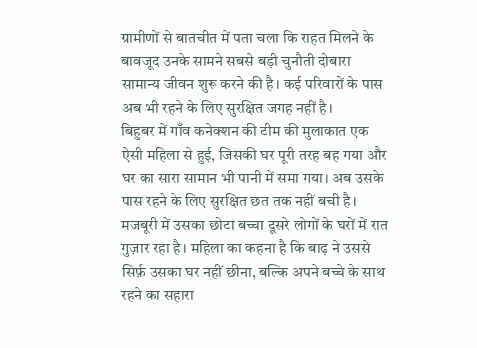ग्रामीणों से बातचीत में पता चला कि राहत मिलने के बावजूद उनके सामने सबसे बड़ी चुनौती दोबारा सामान्य जीवन शुरू करने की है। कई परिवारों के पास अब भी रहने के लिए सुरक्षित जगह नहीं है।
बिहुबर में गाँव कनेक्शन की टीम की मुलाकात एक ऐसी महिला से हुई, जिसकी घर पूरी तरह बह गया और घर का सारा सामान भी पानी में समा गया। अब उसके पास रहने के लिए सुरक्षित छत तक नहीं बची है। मजबूरी में उसका छोटा बच्चा दूसरे लोगों के घरों में रात गुज़ार रहा है। महिला का कहना है कि बाढ़ ने उससे सिर्फ़ उसका घर नहीं छीना, बल्कि अपने बच्चे के साथ रहने का सहारा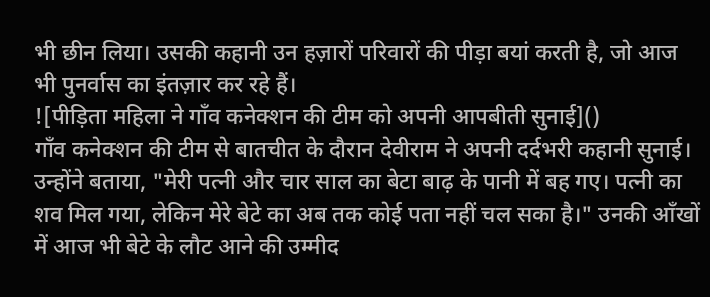भी छीन लिया। उसकी कहानी उन हज़ारों परिवारों की पीड़ा बयां करती है, जो आज भी पुनर्वास का इंतज़ार कर रहे हैं।
![पीड़िता महिला ने गाँव कनेक्शन की टीम को अपनी आपबीती सुनाई]()
गाँव कनेक्शन की टीम से बातचीत के दौरान देवीराम ने अपनी दर्दभरी कहानी सुनाई। उन्होंने बताया, "मेरी पत्नी और चार साल का बेटा बाढ़ के पानी में बह गए। पत्नी का शव मिल गया, लेकिन मेरे बेटे का अब तक कोई पता नहीं चल सका है।" उनकी आँखों में आज भी बेटे के लौट आने की उम्मीद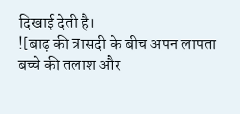दिखाई देती है।
![बाढ़ की त्रासदी के बीच अपन लापता बच्चे की तलाश और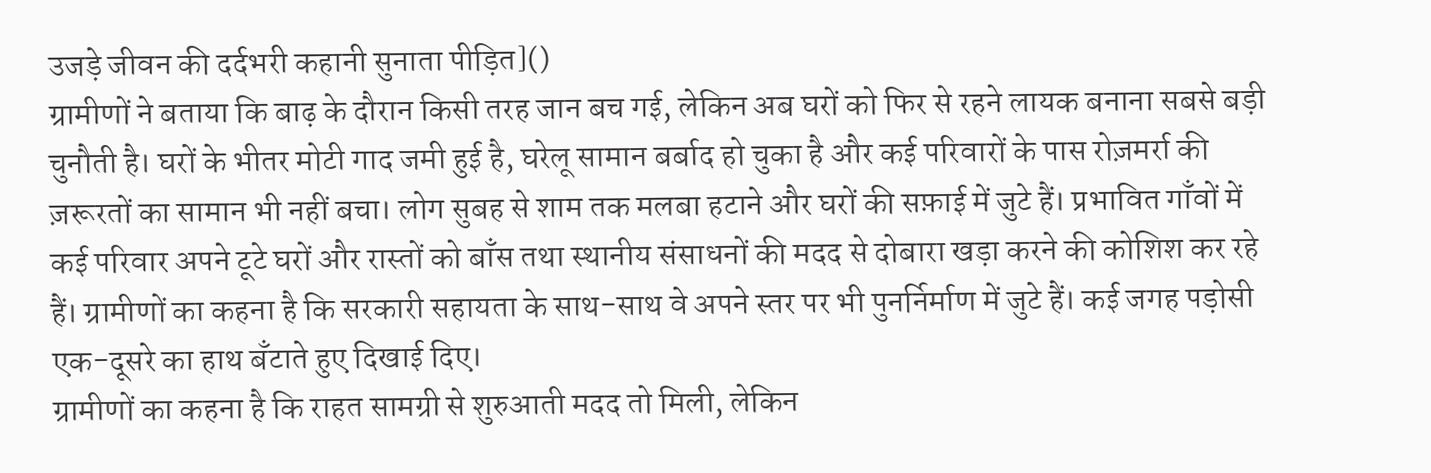उजड़े जीवन की दर्दभरी कहानी सुनाता पीड़ित]()
ग्रामीणों ने बताया कि बाढ़ के दौरान किसी तरह जान बच गई, लेकिन अब घरों को फिर से रहने लायक बनाना सबसे बड़ी चुनौती है। घरों के भीतर मोटी गाद जमी हुई है, घरेलू सामान बर्बाद हो चुका है और कई परिवारों के पास रोज़मर्रा की ज़रूरतों का सामान भी नहीं बचा। लोग सुबह से शाम तक मलबा हटाने और घरों की सफ़ाई में जुटे हैं। प्रभावित गाँवों में कई परिवार अपने टूटे घरों और रास्तों को बाँस तथा स्थानीय संसाधनों की मदद से दोबारा खड़ा करने की कोशिश कर रहे हैं। ग्रामीणों का कहना है कि सरकारी सहायता के साथ-साथ वे अपने स्तर पर भी पुनर्निर्माण में जुटे हैं। कई जगह पड़ोसी एक-दूसरे का हाथ बँटाते हुए दिखाई दिए।
ग्रामीणों का कहना है कि राहत सामग्री से शुरुआती मदद तो मिली, लेकिन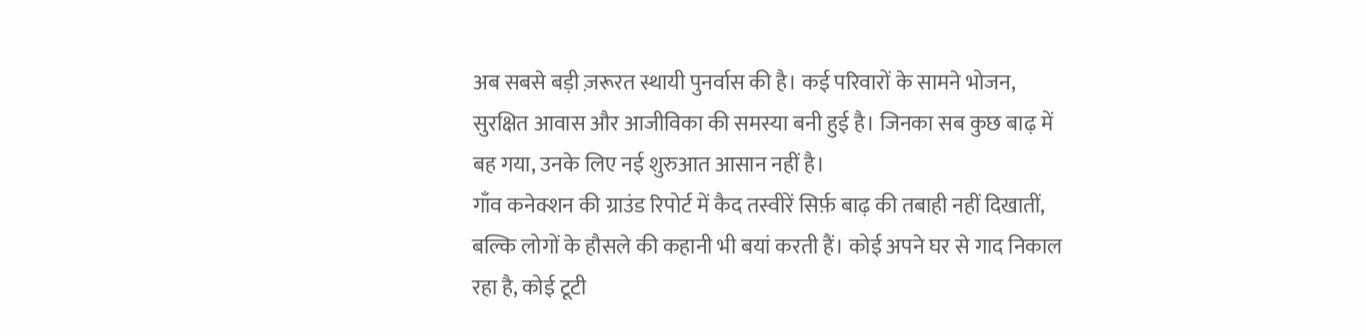अब सबसे बड़ी ज़रूरत स्थायी पुनर्वास की है। कई परिवारों के सामने भोजन, सुरक्षित आवास और आजीविका की समस्या बनी हुई है। जिनका सब कुछ बाढ़ में बह गया, उनके लिए नई शुरुआत आसान नहीं है।
गाँव कनेक्शन की ग्राउंड रिपोर्ट में कैद तस्वीरें सिर्फ़ बाढ़ की तबाही नहीं दिखातीं, बल्कि लोगों के हौसले की कहानी भी बयां करती हैं। कोई अपने घर से गाद निकाल रहा है, कोई टूटी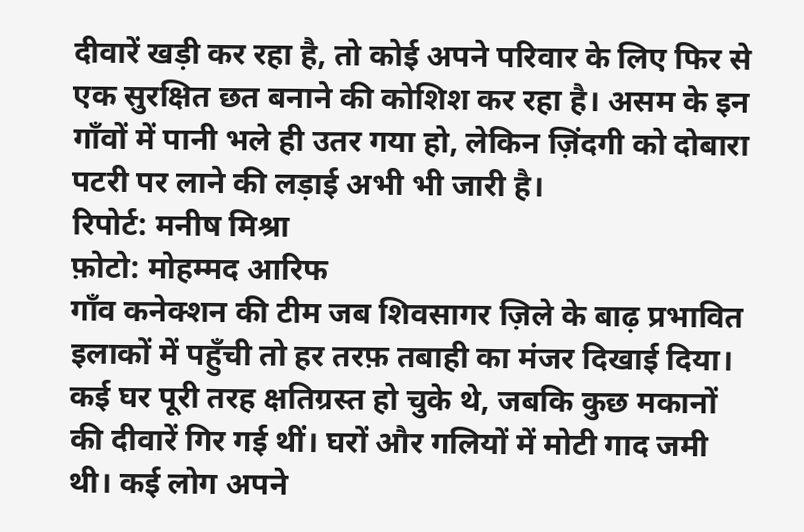दीवारें खड़ी कर रहा है, तो कोई अपने परिवार के लिए फिर से एक सुरक्षित छत बनाने की कोशिश कर रहा है। असम के इन गाँवों में पानी भले ही उतर गया हो, लेकिन ज़िंदगी को दोबारा पटरी पर लाने की लड़ाई अभी भी जारी है।
रिपोर्ट: मनीष मिश्रा
फ़ोटो: मोहम्मद आरिफ
गाँव कनेक्शन की टीम जब शिवसागर ज़िले के बाढ़ प्रभावित इलाकों में पहुँची तो हर तरफ़ तबाही का मंजर दिखाई दिया। कई घर पूरी तरह क्षतिग्रस्त हो चुके थे, जबकि कुछ मकानों की दीवारें गिर गई थीं। घरों और गलियों में मोटी गाद जमी थी। कई लोग अपने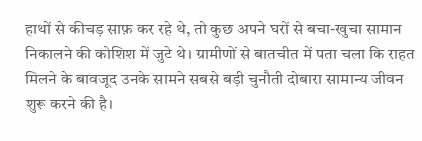हाथों से कीचड़ साफ़ कर रहे थे, तो कुछ अपने घरों से बचा-खुचा सामान निकालने की कोशिश में जुटे थे। ग्रामीणों से बातचीत में पता चला कि राहत मिलने के बावजूद उनके सामने सबसे बड़ी चुनौती दोबारा सामान्य जीवन शुरू करने की है।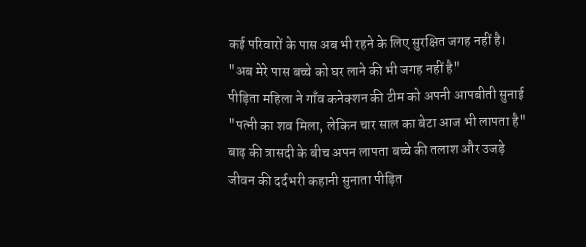कई परिवारों के पास अब भी रहने के लिए सुरक्षित जगह नहीं है।
"अब मेरे पास बच्चे को घर लाने की भी जगह नहीं है"
पीड़िता महिला ने गाँव कनेक्शन की टीम को अपनी आपबीती सुनाई
"पत्नी का शव मिला, लेकिन चार साल का बेटा आज भी लापता है"
बाढ़ की त्रासदी के बीच अपन लापता बच्चे की तलाश और उजड़े जीवन की दर्दभरी कहानी सुनाता पीड़ित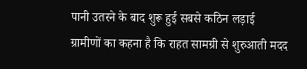पानी उतरने के बाद शुरू हुई सबसे कठिन लड़ाई
ग्रामीणों का कहना है कि राहत सामग्री से शुरुआती मदद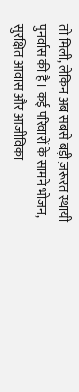तो मिली, लेकिन अब सबसे बड़ी ज़रूरत स्थायी पुनर्वास की है। कई परिवारों के सामने भोजन, सुरक्षित आवास और आजीविका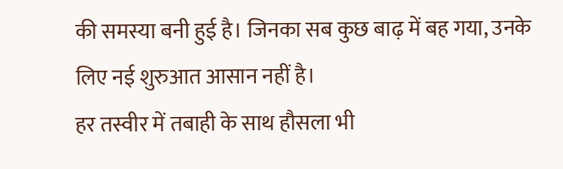की समस्या बनी हुई है। जिनका सब कुछ बाढ़ में बह गया, उनके लिए नई शुरुआत आसान नहीं है।
हर तस्वीर में तबाही के साथ हौसला भी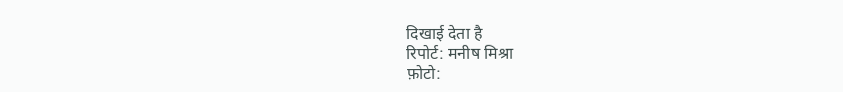दिखाई देता है
रिपोर्ट: मनीष मिश्रा
फ़ोटो: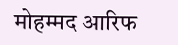मोहम्मद आरिफ